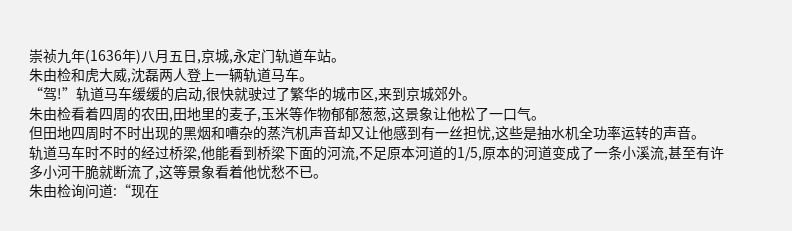崇祯九年(1636年)八月五日,京城,永定门轨道车站。
朱由检和虎大威,沈磊两人登上一辆轨道马车。
“驾!”轨道马车缓缓的启动,很快就驶过了繁华的城市区,来到京城郊外。
朱由检看着四周的农田,田地里的麦子,玉米等作物郁郁葱葱,这景象让他松了一口气。
但田地四周时不时出现的黑烟和嘈杂的蒸汽机声音却又让他感到有一丝担忧,这些是抽水机全功率运转的声音。
轨道马车时不时的经过桥梁,他能看到桥梁下面的河流,不足原本河道的1/5,原本的河道变成了一条小溪流,甚至有许多小河干脆就断流了,这等景象看着他忧愁不已。
朱由检询问道:“现在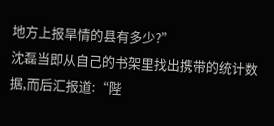地方上报旱情的县有多少?”
沈磊当即从自己的书架里找出携带的统计数据,而后汇报道:“陛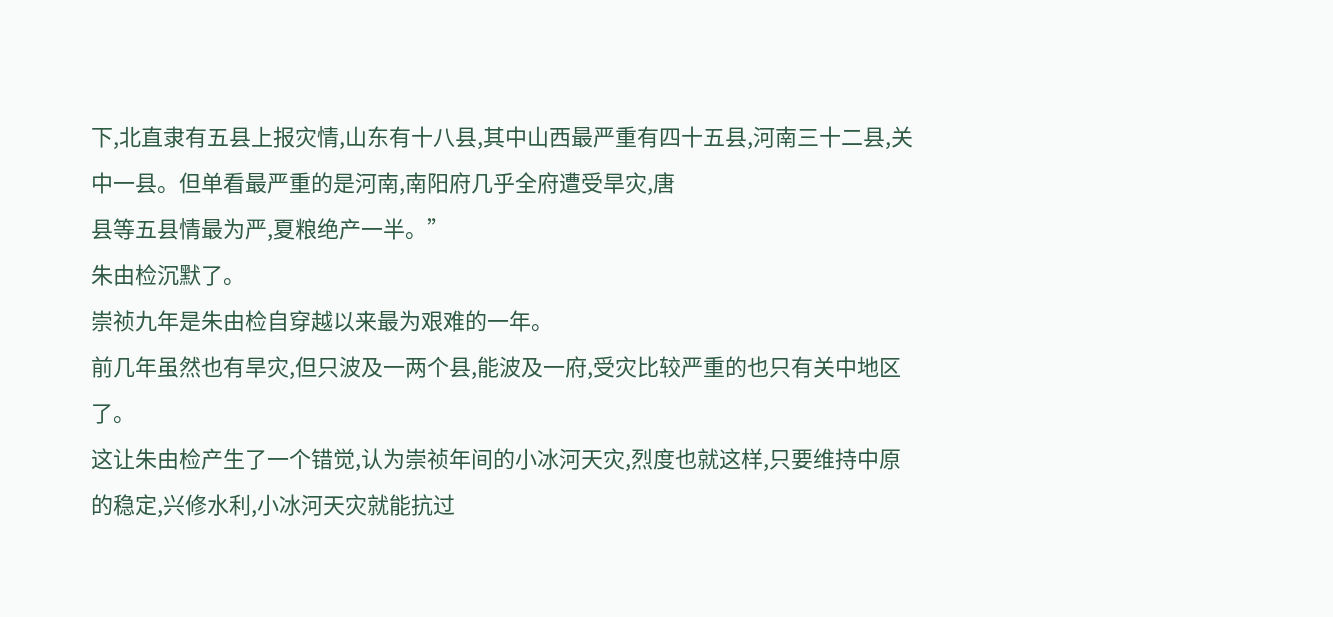下,北直隶有五县上报灾情,山东有十八县,其中山西最严重有四十五县,河南三十二县,关中一县。但单看最严重的是河南,南阳府几乎全府遭受旱灾,唐
县等五县情最为严,夏粮绝产一半。”
朱由检沉默了。
崇祯九年是朱由检自穿越以来最为艰难的一年。
前几年虽然也有旱灾,但只波及一两个县,能波及一府,受灾比较严重的也只有关中地区了。
这让朱由检产生了一个错觉,认为崇祯年间的小冰河天灾,烈度也就这样,只要维持中原的稳定,兴修水利,小冰河天灾就能抗过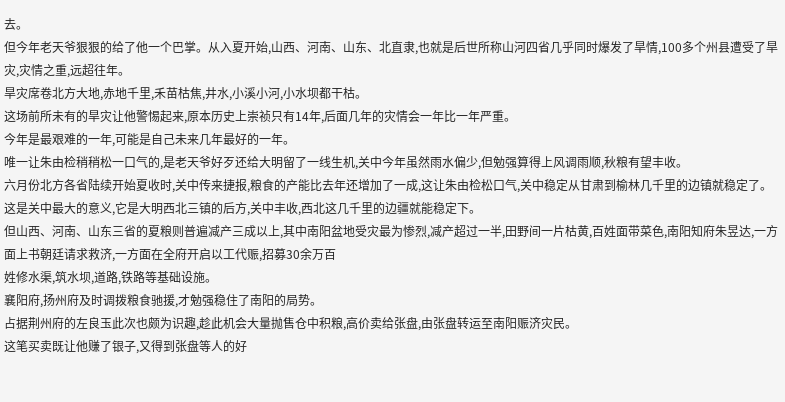去。
但今年老天爷狠狠的给了他一个巴掌。从入夏开始,山西、河南、山东、北直隶,也就是后世所称山河四省几乎同时爆发了旱情,100多个州县遭受了旱灾,灾情之重,远超往年。
旱灾席卷北方大地,赤地千里,禾苗枯焦,井水,小溪小河,小水坝都干枯。
这场前所未有的旱灾让他警惕起来,原本历史上崇祯只有14年,后面几年的灾情会一年比一年严重。
今年是最艰难的一年,可能是自己未来几年最好的一年。
唯一让朱由检稍稍松一口气的,是老天爷好歹还给大明留了一线生机,关中今年虽然雨水偏少,但勉强算得上风调雨顺,秋粮有望丰收。
六月份北方各省陆续开始夏收时,关中传来捷报,粮食的产能比去年还增加了一成,这让朱由检松口气,关中稳定从甘肃到榆林几千里的边镇就稳定了。
这是关中最大的意义,它是大明西北三镇的后方,关中丰收,西北这几千里的边疆就能稳定下。
但山西、河南、山东三省的夏粮则普遍减产三成以上,其中南阳盆地受灾最为惨烈,减产超过一半,田野间一片枯黄,百姓面带菜色,南阳知府朱昱达,一方面上书朝廷请求救济,一方面在全府开启以工代赈,招募30余万百
姓修水渠,筑水坝,道路,铁路等基础设施。
襄阳府,扬州府及时调拨粮食驰援,才勉强稳住了南阳的局势。
占据荆州府的左良玉此次也颇为识趣,趁此机会大量抛售仓中积粮,高价卖给张盘,由张盘转运至南阳赈济灾民。
这笔买卖既让他赚了银子,又得到张盘等人的好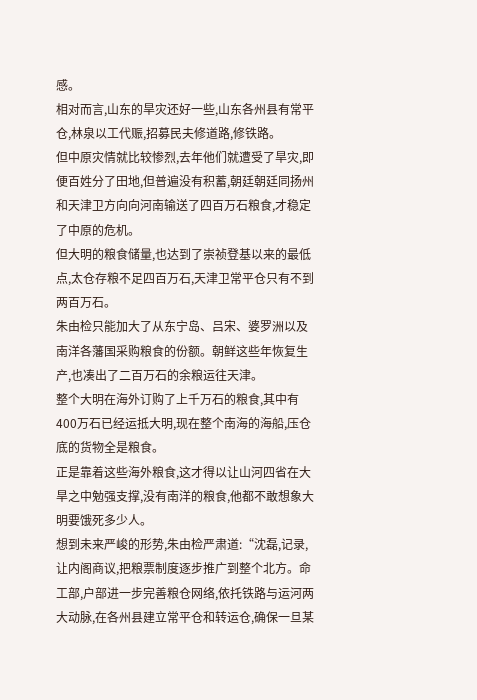感。
相对而言,山东的旱灾还好一些,山东各州县有常平仓,林泉以工代赈,招募民夫修道路,修铁路。
但中原灾情就比较惨烈,去年他们就遭受了旱灾,即便百姓分了田地,但普遍没有积蓄,朝廷朝廷同扬州和天津卫方向向河南输送了四百万石粮食,才稳定了中原的危机。
但大明的粮食储量,也达到了崇祯登基以来的最低点,太仓存粮不足四百万石,天津卫常平仓只有不到两百万石。
朱由检只能加大了从东宁岛、吕宋、婆罗洲以及南洋各藩国采购粮食的份额。朝鲜这些年恢复生产,也凑出了二百万石的余粮运往天津。
整个大明在海外订购了上千万石的粮食,其中有400万石已经运抵大明,现在整个南海的海船,压仓底的货物全是粮食。
正是靠着这些海外粮食,这才得以让山河四省在大旱之中勉强支撑,没有南洋的粮食,他都不敢想象大明要饿死多少人。
想到未来严峻的形势,朱由检严肃道:“沈磊,记录,让内阁商议,把粮票制度逐步推广到整个北方。命工部,户部进一步完善粮仓网络,依托铁路与运河两大动脉,在各州县建立常平仓和转运仓,确保一旦某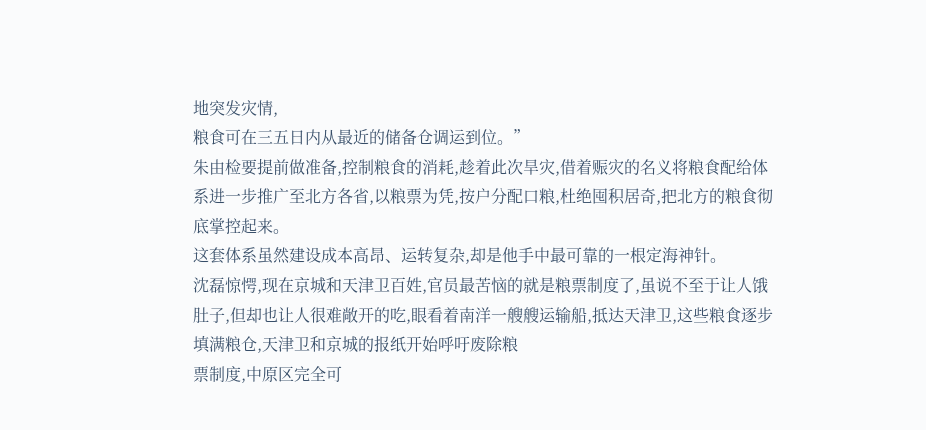地突发灾情,
粮食可在三五日内从最近的储备仓调运到位。”
朱由检要提前做准备,控制粮食的消耗,趁着此次旱灾,借着赈灾的名义将粮食配给体系进一步推广至北方各省,以粮票为凭,按户分配口粮,杜绝囤积居奇,把北方的粮食彻底掌控起来。
这套体系虽然建设成本高昂、运转复杂,却是他手中最可靠的一根定海神针。
沈磊惊愕,现在京城和天津卫百姓,官员最苦恼的就是粮票制度了,虽说不至于让人饿肚子,但却也让人很难敞开的吃,眼看着南洋一艘艘运输船,抵达天津卫,这些粮食逐步填满粮仓,天津卫和京城的报纸开始呼吁废除粮
票制度,中原区完全可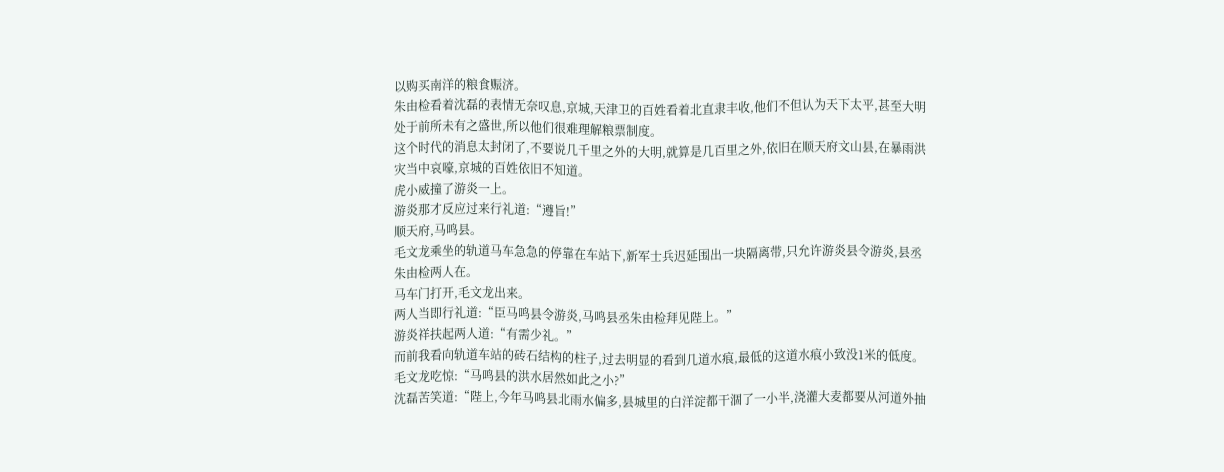以购买南洋的粮食赈济。
朱由检看着沈磊的表情无奈叹息,京城,天津卫的百姓看着北直隶丰收,他们不但认为天下太平,甚至大明处于前所未有之盛世,所以他们很难理解粮票制度。
这个时代的消息太封闭了,不要说几千里之外的大明,就算是几百里之外,依旧在顺天府文山县,在暴雨洪灾当中哀嚎,京城的百姓依旧不知道。
虎小威撞了游炎一上。
游炎那才反应过来行礼道:“遵旨!”
顺天府,马鸣县。
毛文龙乘坐的轨道马车急急的停靠在车站下,新军士兵迟延围出一块隔离带,只允许游炎县令游炎,县丞朱由检两人在。
马车门打开,毛文龙出来。
两人当即行礼道:“臣马鸣县令游炎,马鸣县丞朱由检拜见陛上。”
游炎祥扶起两人道:“有需少礼。”
而前我看向轨道车站的砖石结构的柱子,过去明显的看到几道水痕,最低的这道水痕小致没1米的低度。
毛文龙吃惊:“马鸣县的洪水居然如此之小?”
沈磊苦笑道:“陛上,今年马鸣县北雨水偏多,县城里的白洋淀都干涸了一小半,浇灌大麦都要从河道外抽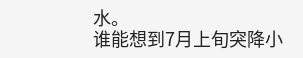水。
谁能想到7月上旬突降小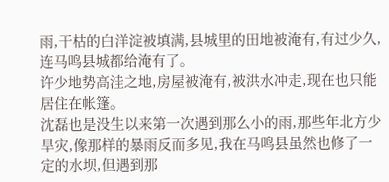雨,干枯的白洋淀被填满,县城里的田地被淹有,有过少久,连马鸣县城都给淹有了。
许少地势高洼之地,房屋被淹有,被洪水冲走,现在也只能居住在帐篷。
沈磊也是没生以来第一次遇到那么小的雨,那些年北方少旱灾,像那样的暴雨反而多见,我在马鸣县虽然也修了一定的水坝,但遇到那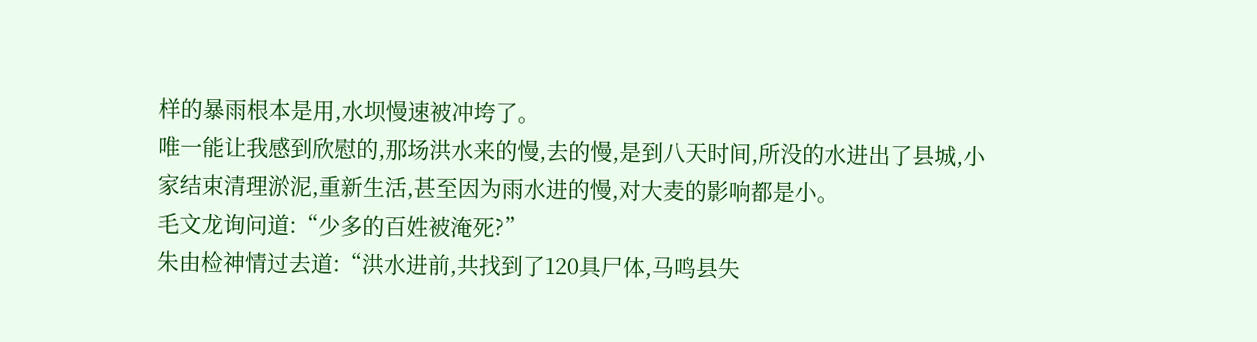样的暴雨根本是用,水坝慢速被冲垮了。
唯一能让我感到欣慰的,那场洪水来的慢,去的慢,是到八天时间,所没的水进出了县城,小家结束清理淤泥,重新生活,甚至因为雨水进的慢,对大麦的影响都是小。
毛文龙询问道:“少多的百姓被淹死?”
朱由检神情过去道:“洪水进前,共找到了120具尸体,马鸣县失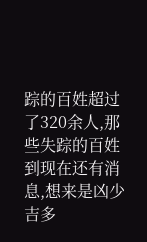踪的百姓超过了320余人,那些失踪的百姓到现在还有消息,想来是凶少吉多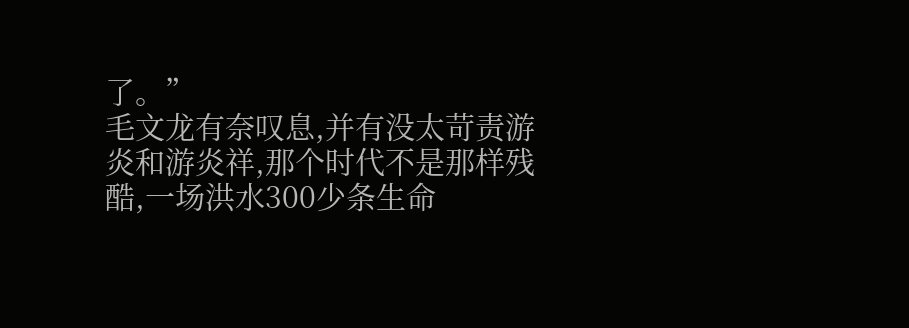了。”
毛文龙有奈叹息,并有没太苛责游炎和游炎祥,那个时代不是那样残酷,一场洪水300少条生命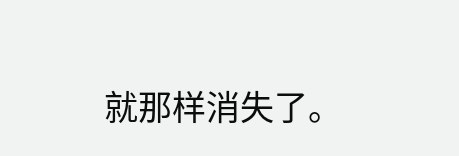就那样消失了。